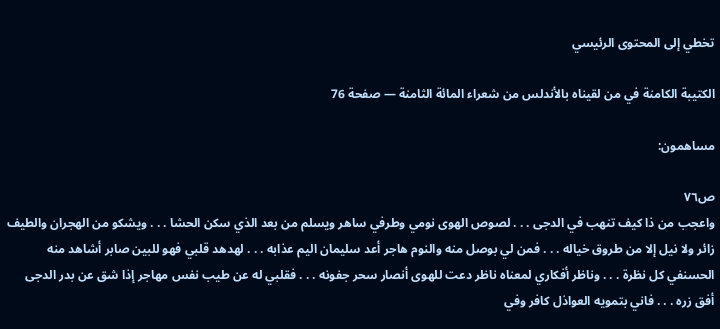تخطي إلى المحتوى الرئيسي

الكتيبة الكامنة في من لقيناه بالأندلس من شعراء المائة الثامنة — صفحة 76

مساهمون:

ص٧٦
واعجب من ذا كيف تنهب في الدجى . . . لصوص الهوى نومي وطرفي ساهر ويسلم من بعد الذي سكن الحشا . . . ويشكو من الهجران والطيف زائر ولا نيل إلا من طروق خياله . . . فمن لي بوصل منه والنوم هاجر أعد سليمان اليم عذابه . . . لهدهد قلبي فهو للبين صابر أشاهد منه الحسنفي كل نظرة . . . وناظر أفكاري لمعناه ناظر دعت للهوى أنصار سحر جفونه . . . فقلبي له عن طيب نفس مهاجر إذا شق عن بدر الدجى أفق زره . . . فاني بتمويه العواذل كافر وفي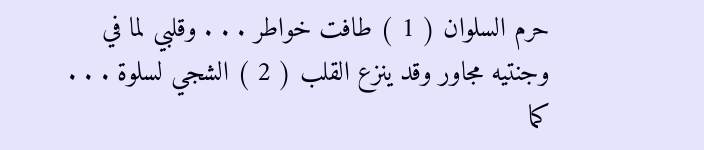حرم السلوان ( 1 ) طافت خواطر . . . وقلبي لما في وجنتيه مجاور وقد ينزع القلب ( 2 ) الشجي لسلوة . . . كما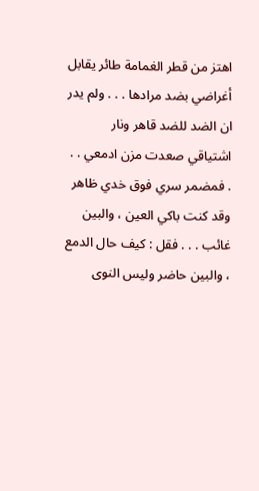اهتز من قطر الغمامة طائر يقابل أغراضي بضد مرادها . . . ولم يدر ان الضد للضد قاهر ونار اشتياقي صعدت مزن ادمعي . . . فمضمر سري فوق خدي ظاهر وقد كنت باكي العين ، والبين غائب . . . فقل : كيف حال الدمع ، والبين حاضر وليس النوى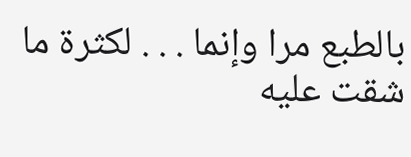بالطبع مرا وإنما . . . لكثرة ما شقت عليه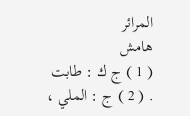المرائر
هامش
( 1 ) ج ك : طابت . ( 2 ) ج : الملي ،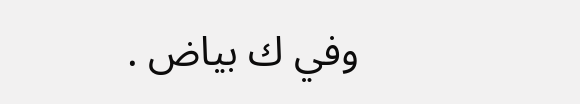وفي ك بياض .